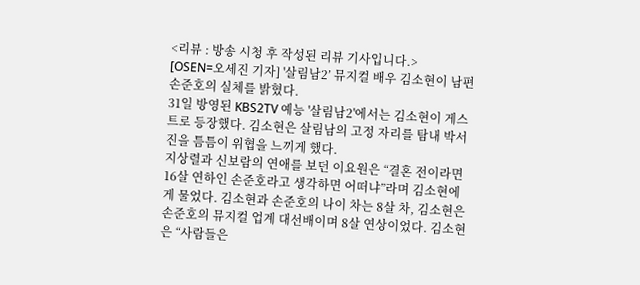<리뷰 : 방송 시청 후 작성된 리뷰 기사입니다.>
[OSEN=오세진 기자] '살림남2’ 뮤지컬 배우 김소현이 남편 손준호의 실체를 밝혔다.
31일 방영된 KBS2TV 예능 '살림남2'에서는 김소현이 게스트로 등장했다. 김소현은 살림남의 고정 자리를 탐내 박서진을 틈틈이 위협을 느끼게 했다.
지상렬과 신보람의 연애를 보던 이요원은 “결혼 전이라면 16살 연하인 손준호라고 생각하면 어떠냐”라며 김소현에게 물었다. 김소현과 손준호의 나이 차는 8살 차, 김소현은 손준호의 뮤지컬 업계 대선배이며 8살 연상이었다. 김소현은 “사람들은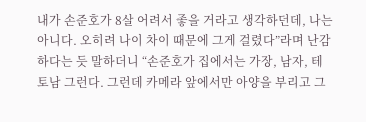내가 손준호가 8살 어려서 좋을 거라고 생각하던데, 나는 아니다. 오히려 나이 차이 때문에 그게 걸렸다”라며 난감하다는 듯 말하더니 “손준호가 집에서는 가장, 남자, 테토남 그런다. 그런데 카메라 앞에서만 아양을 부리고 그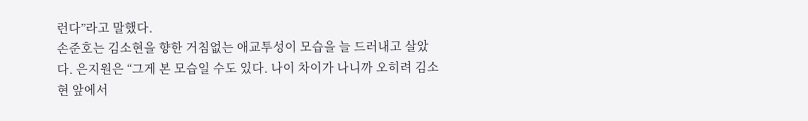런다”라고 말했다.
손준호는 김소현을 향한 거침없는 애교투성이 모습을 늘 드러내고 살았다. 은지원은 “그게 본 모습일 수도 있다. 나이 차이가 나니까 오히려 김소현 앞에서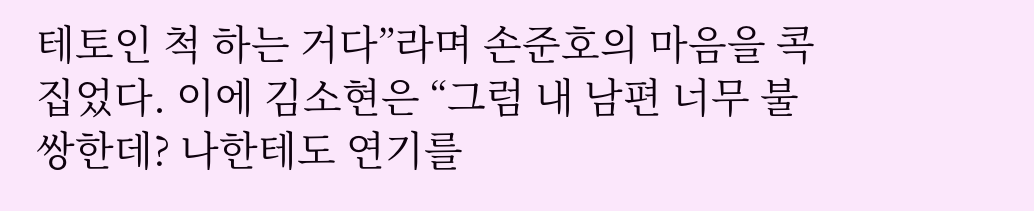테토인 척 하는 거다”라며 손준호의 마음을 콕 집었다. 이에 김소현은 “그럼 내 남편 너무 불쌍한데? 나한테도 연기를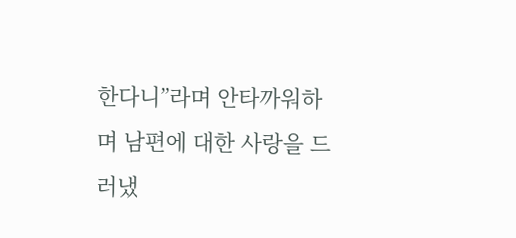한다니”라며 안타까워하며 남편에 대한 사랑을 드러냈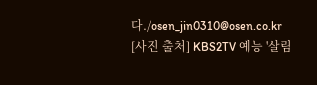다./osen_jin0310@osen.co.kr
[사진 출처] KBS2TV 예능 '살림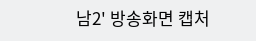남2' 방송화면 캡처